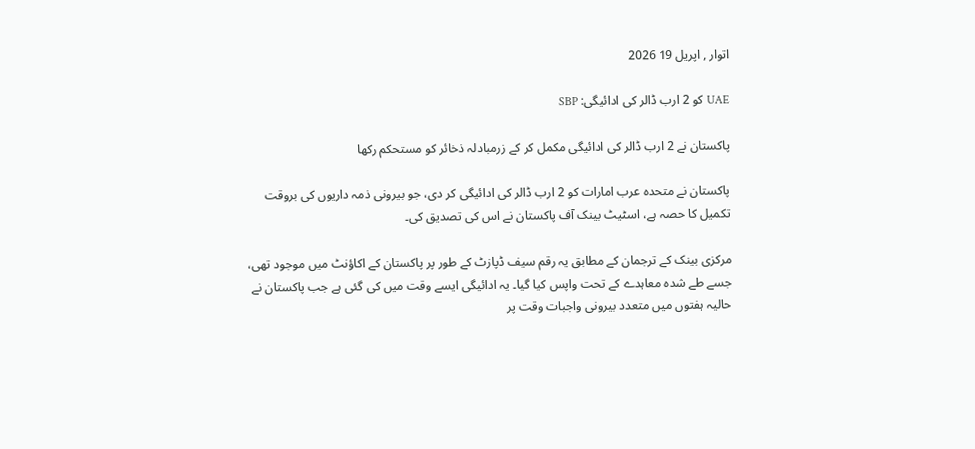اتوار , اپریل 19 2026

UAE کو 2 ارب ڈالر کی ادائیگی: SBP

پاکستان نے 2 ارب ڈالر کی ادائیگی مکمل کر کے زرمبادلہ ذخائر کو مستحکم رکھا

پاکستان نے متحدہ عرب امارات کو 2 ارب ڈالر کی ادائیگی کر دی، جو بیرونی ذمہ داریوں کی بروقت تکمیل کا حصہ ہے، اسٹیٹ بینک آف پاکستان نے اس کی تصدیق کی۔

مرکزی بینک کے ترجمان کے مطابق یہ رقم سیف ڈپازٹ کے طور پر پاکستان کے اکاؤنٹ میں موجود تھی، جسے طے شدہ معاہدے کے تحت واپس کیا گیا۔ یہ ادائیگی ایسے وقت میں کی گئی ہے جب پاکستان نے حالیہ ہفتوں میں متعدد بیرونی واجبات وقت پر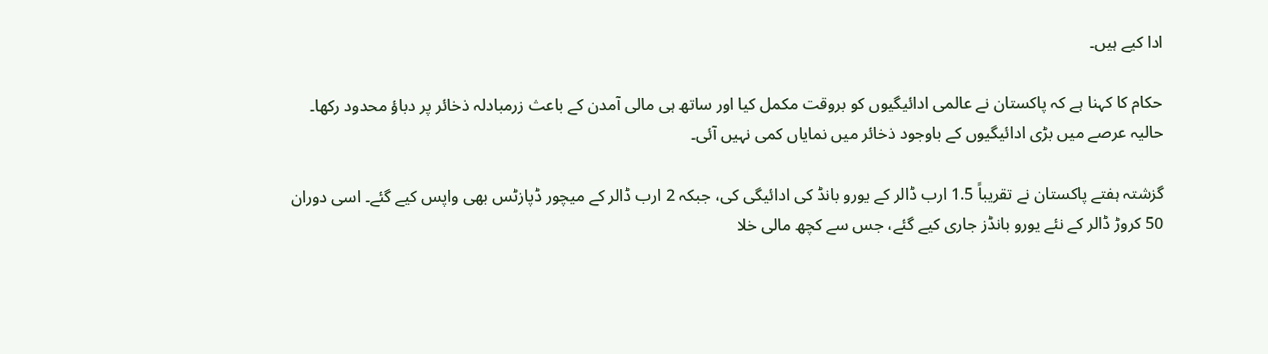ادا کیے ہیں۔

حکام کا کہنا ہے کہ پاکستان نے عالمی ادائیگیوں کو بروقت مکمل کیا اور ساتھ ہی مالی آمدن کے باعث زرمبادلہ ذخائر پر دباؤ محدود رکھا۔ حالیہ عرصے میں بڑی ادائیگیوں کے باوجود ذخائر میں نمایاں کمی نہیں آئی۔

گزشتہ ہفتے پاکستان نے تقریباً 1.5 ارب ڈالر کے یورو بانڈ کی ادائیگی کی، جبکہ 2 ارب ڈالر کے میچور ڈپازٹس بھی واپس کیے گئے۔ اسی دوران 50 کروڑ ڈالر کے نئے یورو بانڈز جاری کیے گئے، جس سے کچھ مالی خلا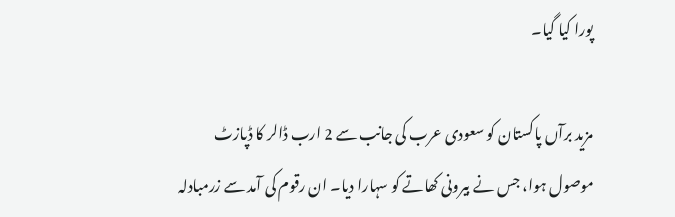پورا کیا گیا۔

مزید برآں پاکستان کو سعودی عرب کی جانب سے 2 ارب ڈالر کا ڈپازٹ موصول ہوا، جس نے بیرونی کھاتے کو سہارا دیا۔ ان رقوم کی آمد سے زرمبادلہ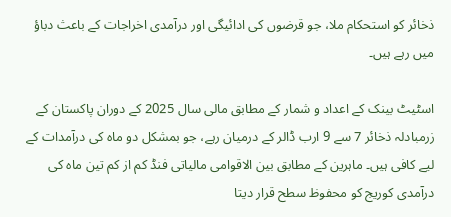ذخائر کو استحکام ملا، جو قرضوں کی ادائیگی اور درآمدی اخراجات کے باعث دباؤ میں رہے ہیں۔

اسٹیٹ بینک کے اعداد و شمار کے مطابق مالی سال 2025 کے دوران پاکستان کے زرمبادلہ ذخائر 7 سے 9 ارب ڈالر کے درمیان رہے، جو بمشکل دو ماہ کی درآمدات کے لیے کافی ہیں۔ ماہرین کے مطابق بین الاقوامی مالیاتی فنڈ کم از کم تین ماہ کی درآمدی کوریج کو محفوظ سطح قرار دیتا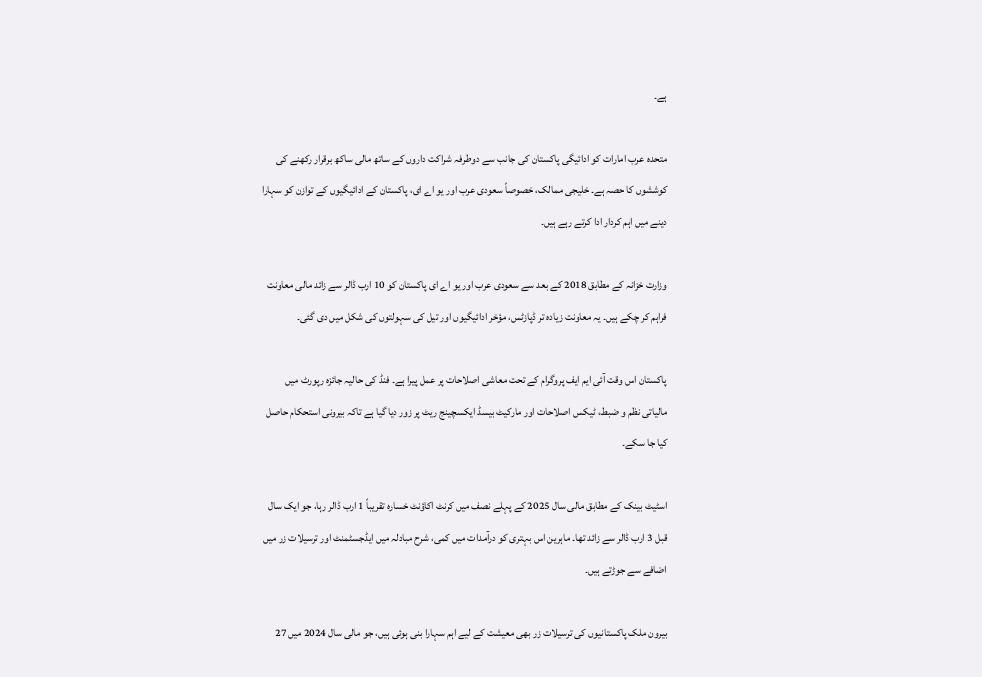ہے۔

متحدہ عرب امارات کو ادائیگی پاکستان کی جانب سے دوطرفہ شراکت داروں کے ساتھ مالی ساکھ برقرار رکھنے کی کوششوں کا حصہ ہے۔ خلیجی ممالک، خصوصاً سعودی عرب اور یو اے ای، پاکستان کے ادائیگیوں کے توازن کو سہارا دینے میں اہم کردار ادا کرتے رہے ہیں۔

وزارت خزانہ کے مطابق 2018 کے بعد سے سعودی عرب اور یو اے ای پاکستان کو 10 ارب ڈالر سے زائد مالی معاونت فراہم کر چکے ہیں۔ یہ معاونت زیادہ تر ڈپازٹس، مؤخر ادائیگیوں اور تیل کی سہولتوں کی شکل میں دی گئی۔

پاکستان اس وقت آئی ایم ایف پروگرام کے تحت معاشی اصلاحات پر عمل پیرا ہے۔ فنڈ کی حالیہ جائزہ رپورٹ میں مالیاتی نظم و ضبط، ٹیکس اصلاحات اور مارکیٹ بیسڈ ایکسچینج ریٹ پر زور دیا گیا ہے تاکہ بیرونی استحکام حاصل کیا جا سکے۔

اسٹیٹ بینک کے مطابق مالی سال 2025 کے پہلے نصف میں کرنٹ اکاؤنٹ خسارہ تقریباً 1 ارب ڈالر رہا، جو ایک سال قبل 3 ارب ڈالر سے زائد تھا۔ ماہرین اس بہتری کو درآمدات میں کمی، شرح مبادلہ میں ایڈجسٹمنٹ اور ترسیلات زر میں اضافے سے جوڑتے ہیں۔

بیرون ملک پاکستانیوں کی ترسیلات زر بھی معیشت کے لیے اہم سہارا بنی ہوئی ہیں، جو مالی سال 2024 میں 27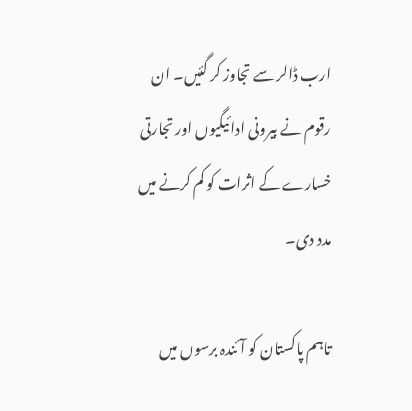ارب ڈالر سے تجاوز کر گئیں۔ ان رقوم نے بیرونی ادائیگیوں اور تجارتی خسارے کے اثرات کو کم کرنے میں مدد دی۔

تاہم پاکستان کو آئندہ برسوں میں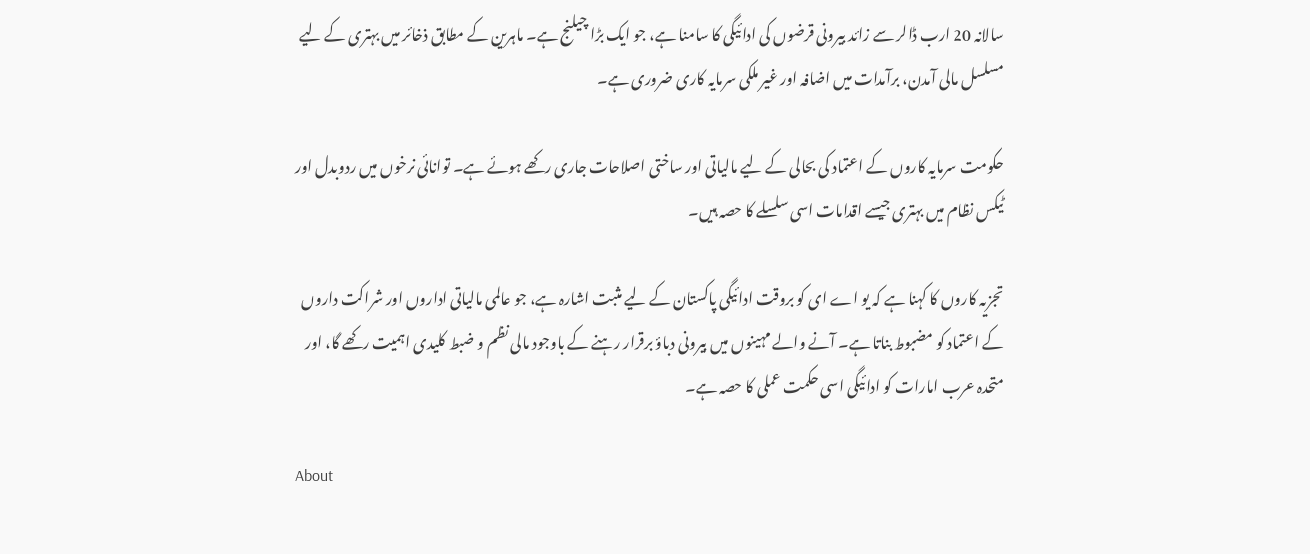سالانہ 20 ارب ڈالر سے زائد بیرونی قرضوں کی ادائیگی کا سامنا ہے، جو ایک بڑا چیلنج ہے۔ ماہرین کے مطابق ذخائر میں بہتری کے لیے مسلسل مالی آمدن، برآمدات میں اضافہ اور غیر ملکی سرمایہ کاری ضروری ہے۔

حکومت سرمایہ کاروں کے اعتماد کی بحالی کے لیے مالیاتی اور ساختی اصلاحات جاری رکھے ہوئے ہے۔ توانائی نرخوں میں ردوبدل اور ٹیکس نظام میں بہتری جیسے اقدامات اسی سلسلے کا حصہ ہیں۔

تجزیہ کاروں کا کہنا ہے کہ یو اے ای کو بروقت ادائیگی پاکستان کے لیے مثبت اشارہ ہے، جو عالمی مالیاتی اداروں اور شراکت داروں کے اعتماد کو مضبوط بناتا ہے۔ آنے والے مہینوں میں بیرونی دباؤ برقرار رہنے کے باوجود مالی نظم و ضبط کلیدی اہمیت رکھے گا، اور متحدہ عرب امارات کو ادائیگی اسی حکمت عملی کا حصہ ہے۔

About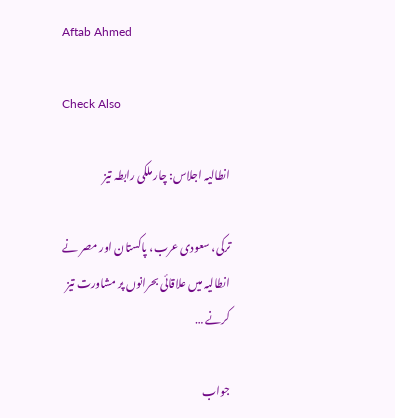Aftab Ahmed

Check Also

انطالیہ اجلاس: چار ملکی رابطہ تیز

ترکی، سعودی عرب، پاکستان اور مصر نے انطالیہ میں علاقائی بحرانوں پر مشاورت تیز کرنے …

جواب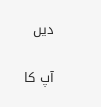دیں

آپ کا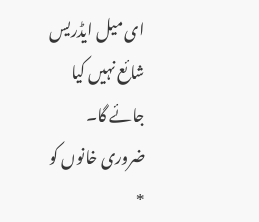ای میل ایڈریس شائع نہیں کیا جائے گا۔ ضروری خانوں کو *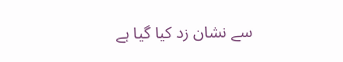سے نشان زد کیا گیا ہے